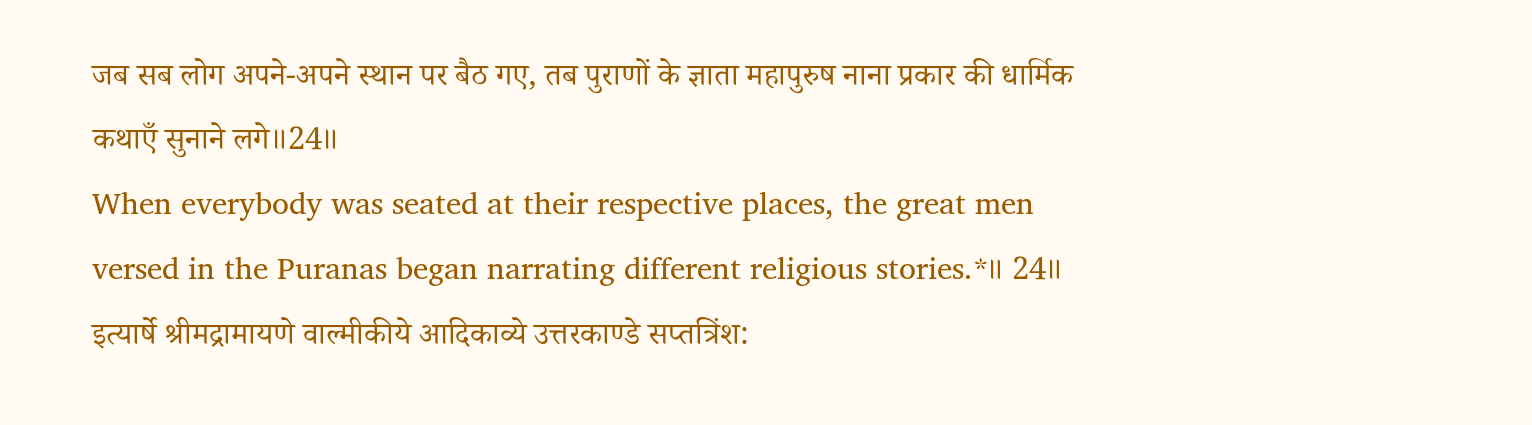जब सब लोग अपने-अपने स्थान पर बैठ गए, तब पुराणों के ज्ञाता महापुरुष नाना प्रकार की धार्मिक कथाएँ सुनाने लगे॥24॥
When everybody was seated at their respective places, the great men versed in the Puranas began narrating different religious stories.*॥ 24॥
इत्यार्षे श्रीमद्रामायणे वाल्मीकीये आदिकाव्ये उत्तरकाण्डे सप्तत्रिंश: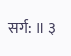सर्ग: ॥ ३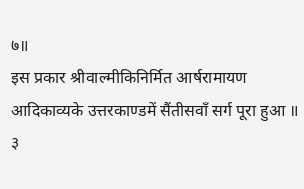७॥
इस प्रकार श्रीवाल्मीकिनिर्मित आर्षरामायण आदिकाव्यके उत्तरकाण्डमें सैंतीसवाँ सर्ग पूरा हुआ ॥ ३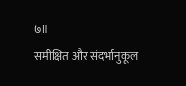७॥
समीक्षित और संदर्भानुकूल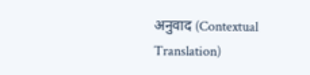अनुवाद (Contextual Translation)